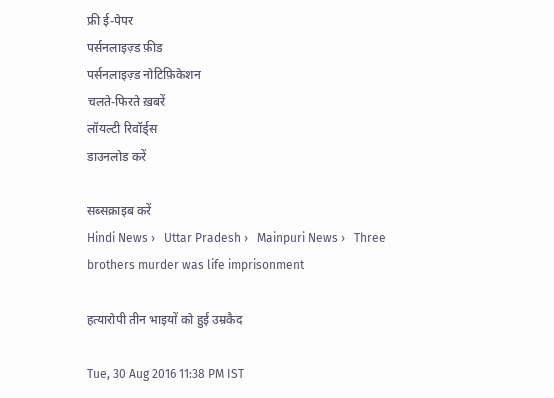फ्री ई-पेपर
पर्सनलाइज़्ड फ़ीड
पर्सनलाइज़्ड नोटिफ़िकेशन
चलते-फिरते ख़बरें
लॉयल्टी रिवॉर्ड्स
डाउनलोड करें

सब्सक्राइब करें
Hindi News ›   Uttar Pradesh ›   Mainpuri News ›   Three brothers murder was life imprisonment

हत्यारोपी तीन भाइयों को हुई उम्रकैद

Tue, 30 Aug 2016 11:38 PM IST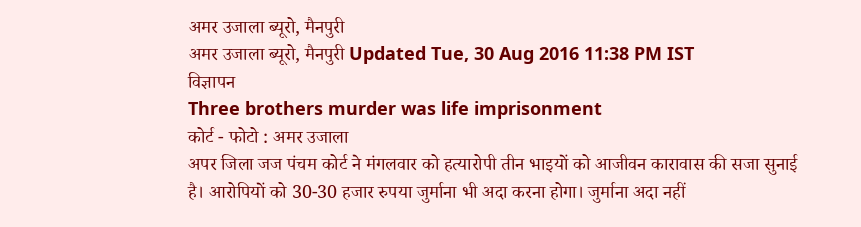अमर उजाला ब्यूरो, मैनपुरी
अमर उजाला ब्यूरो, मैनपुरी Updated Tue, 30 Aug 2016 11:38 PM IST
विज्ञापन
Three brothers murder was life imprisonment
कोर्ट - फोटो : अमर उजाला
अपर जिला जज पंचम कोर्ट ने मंगलवार को हत्यारोपी तीन भाइयों को आजीवन कारावास की सजा सुनाई है। आरोपियों को 30-30 हजार रुपया जुर्माना भी अदा करना होगा। जुर्माना अदा नहीं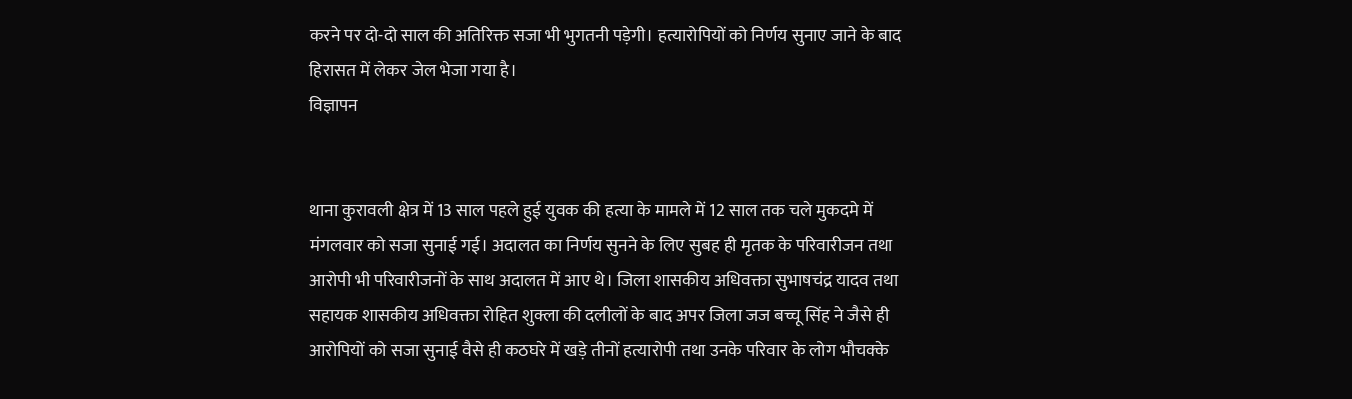करने पर दो-दो साल की अतिरिक्त सजा भी भुगतनी पड़ेगी। हत्यारोपियों को निर्णय सुनाए जाने के बाद हिरासत में लेकर जेल भेजा गया है।
विज्ञापन


थाना कुरावली क्षेत्र में 13 साल पहले हुई युवक की हत्या के मामले में 12 साल तक चले मुकदमे में मंगलवार को सजा सुनाई गई। अदालत का निर्णय सुनने के लिए सुबह ही मृतक के परिवारीजन तथा आरोपी भी परिवारीजनों के साथ अदालत में आए थे। जिला शासकीय अधिवक्ता सुभाषचंद्र यादव तथा सहायक शासकीय अधिवक्ता रोहित शुक्ला की दलीलों के बाद अपर जिला जज बच्चू सिंह ने जैसे ही आरोपियों को सजा सुनाई वैसे ही कठघरे में खड़े तीनों हत्यारोपी तथा उनके परिवार के लोग भौचक्के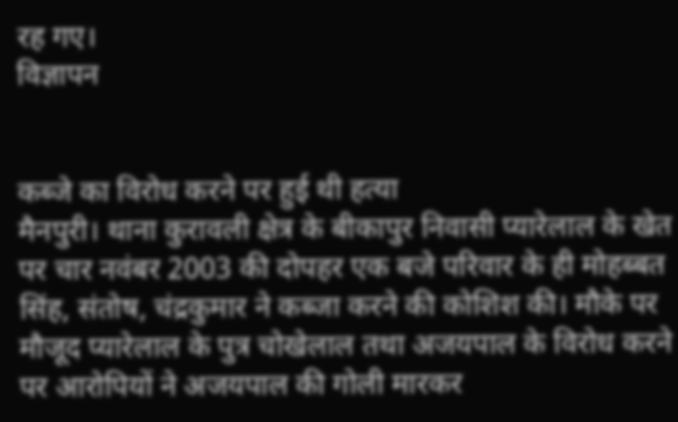रह गए।
विज्ञापन


कब्जे का विरोध करने पर हुई थी हत्या
मैनपुरी। थाना कुरावली क्षेत्र के बीकापुर निवासी प्यारेलाल के खेत पर चार नवंबर 2003 की दोपहर एक बजे परिवार के ही मोहब्बत सिंह, संतोष, चंद्रकुमार ने कब्जा करने की कोशिश की। मौके पर मौजूद प्यारेलाल के पुत्र चोखेलाल तथा अजयपाल के विरोध करने पर आरोपियों ने अजयपाल की गोली मारकर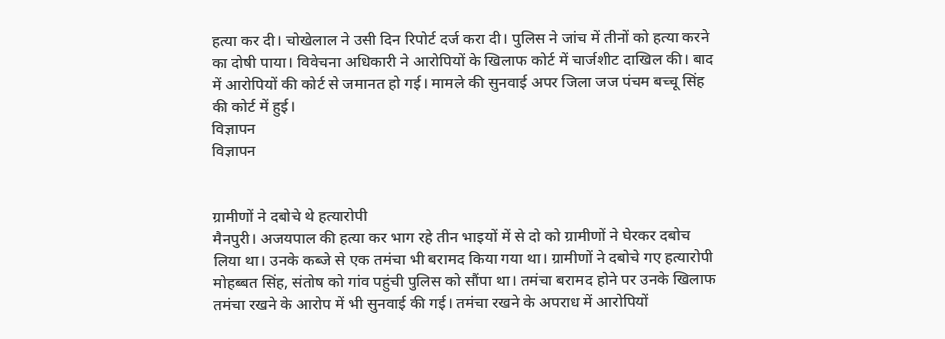हत्या कर दी। चोखेलाल ने उसी दिन रिपोर्ट दर्ज करा दी। पुलिस ने जांच में तीनों को हत्या करने का दोषी पाया। विवेचना अधिकारी ने आरोपियों के खिलाफ कोर्ट में चार्जशीट दाखिल की। बाद में आरोपियों की कोर्ट से जमानत हो गई। मामले की सुनवाई अपर जिला जज पंचम बच्चू सिंह की कोर्ट में हुई।
विज्ञापन
विज्ञापन


ग्रामीणों ने दबोचे थे हत्यारोपी
मैनपुरी। अजयपाल की हत्या कर भाग रहे तीन भाइयों में से दो को ग्रामीणों ने घेरकर दबोच लिया था। उनके कब्जे से एक तमंचा भी बरामद किया गया था। ग्रामीणों ने दबोचे गए हत्यारोपी मोहब्बत सिंह, संतोष को गांव पहुंची पुलिस को सौंपा था। तमंचा बरामद होने पर उनके खिलाफ तमंचा रखने के आरोप में भी सुनवाई की गई। तमंचा रखने के अपराध में आरोपियों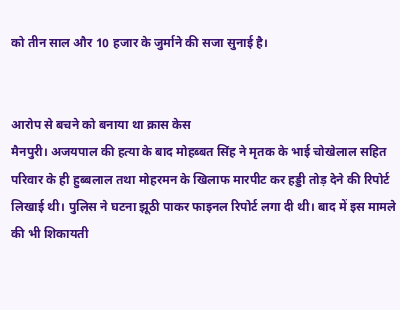को तीन साल और 10 हजार के जुर्माने की सजा सुनाई है।


आरोप से बचने को बनाया था क्रास केस
मैनपुरी। अजयपाल की हत्या के बाद मोहब्बत सिंह ने मृतक के भाई चोखेलाल सहित परिवार के ही हुब्बलाल तथा मोहरमन के खिलाफ मारपीट कर हड्डी तोड़ देने की रिपोर्ट लिखाई थी। पुलिस ने घटना झूठी पाकर फाइनल रिपोर्ट लगा दी थी। बाद में इस मामले की भी शिकायती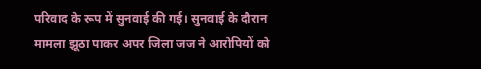परिवाद के रूप में सुनवाई की गई। सुनवाई के दौरान मामला झूठा पाकर अपर जिला जज ने आरोपियों को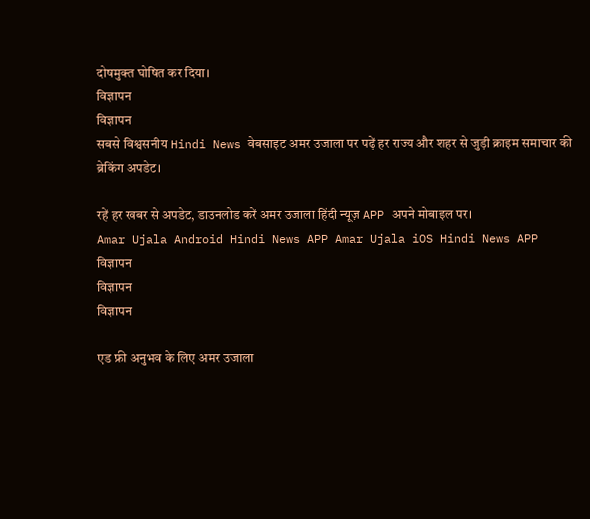दोषमुक्त घोषित कर दिया।
विज्ञापन
विज्ञापन
सबसे विश्वसनीय Hindi News वेबसाइट अमर उजाला पर पढ़ें हर राज्य और शहर से जुड़ी क्राइम समाचार की
ब्रेकिंग अपडेट।

रहें हर खबर से अपडेट, डाउनलोड करें अमर उजाला हिंदी न्यूज़ APP अपने मोबाइल पर।
Amar Ujala Android Hindi News APP Amar Ujala iOS Hindi News APP
विज्ञापन
विज्ञापन
विज्ञापन

एड फ्री अनुभव के लिए अमर उजाला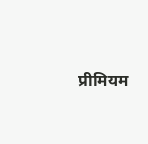प्रीमियम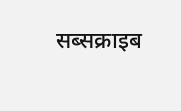सब्सक्राइब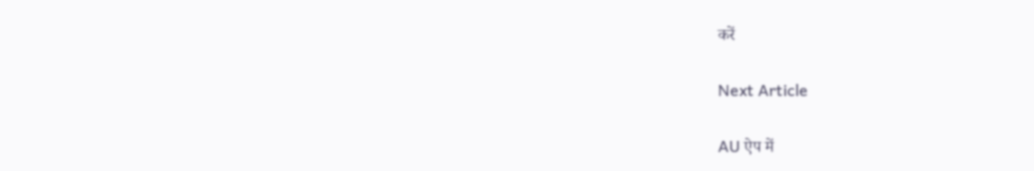करें

Next Article

AU ऐप में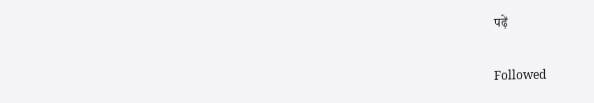पढ़ें

Followed